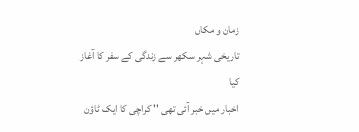زمان و مکاں
تاریخی شہر سکھر سے زندگی کے سفر کا آغاز کیا
اخبار میں خبر آئی تھی '' کراچی کا ایک ٹاؤن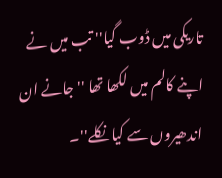تاریکی میں ڈوب گیا'' تب میں نے اپنے کالم میں لکھا تھا ''جانے ان اندھیروں سے کیا نکلے''۔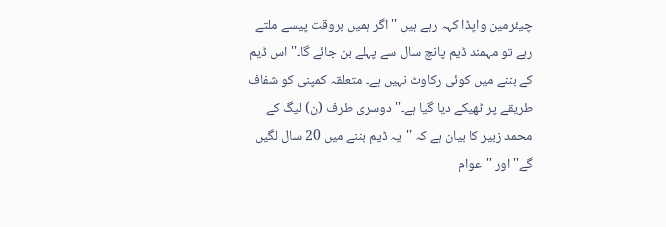چیئرمین واپڈا کہہ رہے ہیں ''اگر ہمیں بروقت پیسے ملتے رہے تو مہمند ڈیم پانچ سال سے پہلے بن جائے گا۔'' اس ڈیم کے بننے میں کوئی رکاوٹ نہیں ہے۔ متعلقہ کمپنی کو شفاف طریقے پر ٹھیکے دیا گیا ہے۔'' دوسری طرف (ن) لیگ کے محمد زبیر کا بیان ہے کہ ''یہ ڈیم بننے میں 20 سال لگیں گے'' اور ''عوام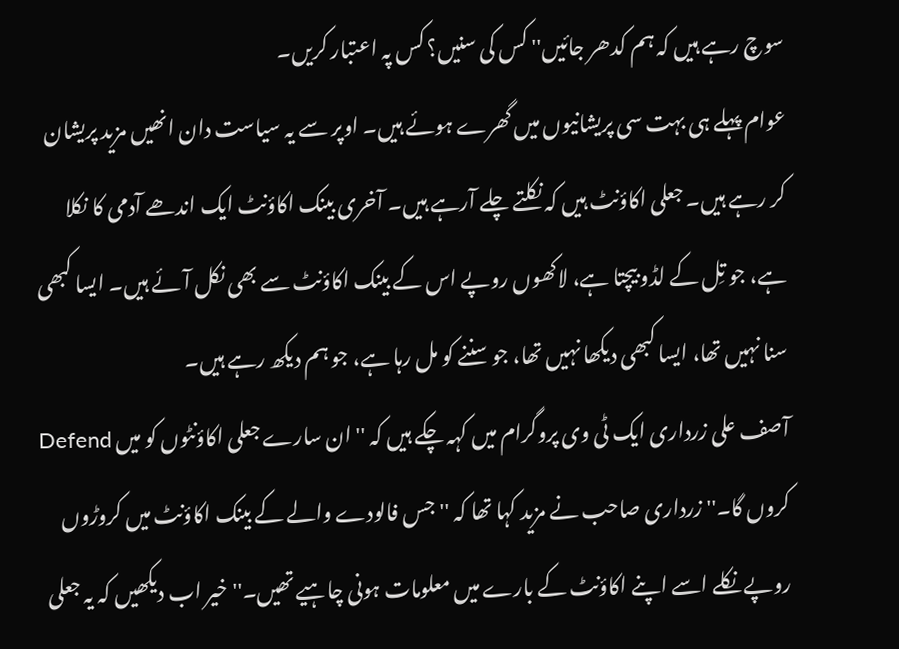سوچ رہے ہیں کہ ہم کدھر جائیں'' کس کی سنیں؟ کس پہ اعتبار کریں۔
عوام پہلے ہی بہت سی پریشانیوں میں گھرے ہوئے ہیں۔ اوپر سے یہ سیاست دان انھیں مزید پریشان کر رہے ہیں۔ جعلی اکاؤنٹ ہیں کہ نکلتے چلے آرہے ہیں۔ آخری بینک اکاؤنٹ ایک اندھے آدمی کا نکلا ہے، جو تِل کے لڈو بیچتا ہے، لاکھوں روپے اس کے بینک اکاؤنٹ سے بھی نکل آئے ہیں۔ ایسا کبھی سنا نہیں تھا، ایسا کبھی دیکھا نہیں تھا، جو سننے کو مل رہا ہے، جو ہم دیکھ رہے ہیں۔
آصف علی زرداری ایک ٹی وی پروگرام میں کہہ چکے ہیں کہ ''ان سارے جعلی اکاؤنٹوں کو میں Defend کروں گا۔'' زرداری صاحب نے مزید کہا تھا کہ ''جس فالودے والے کے بینک اکاؤنٹ میں کروڑوں روپے نکلے اسے اپنے اکاؤنٹ کے بارے میں معلومات ہونی چاہیے تھیں۔'' خیر اب دیکھیں کہ یہ جعلی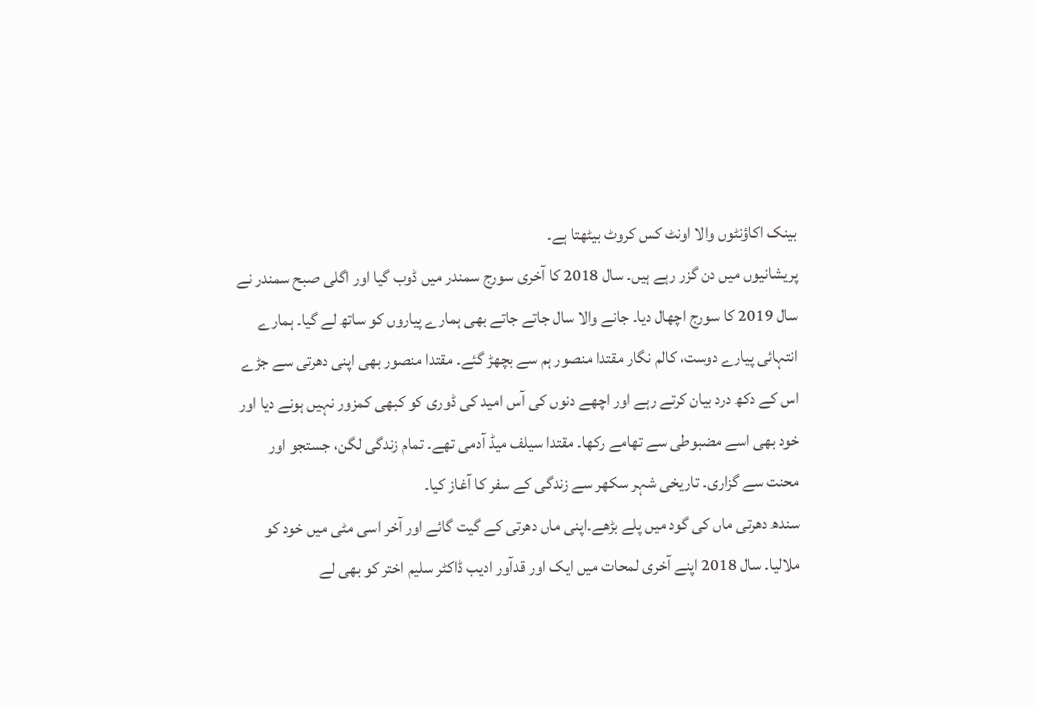بینک اکاؤنٹوں والا اونٹ کس کروٹ بیٹھتا ہے۔
پریشانیوں میں دن گزر رہے ہیں۔ سال 2018 کا آخری سورج سمندر میں ڈوب گیا اور اگلی صبح سمندر نے سال 2019 کا سورج اچھال دیا۔ جانے والا سال جاتے جاتے بھی ہمارے پیاروں کو ساتھ لے گیا۔ ہمارے انتہائی پیارے دوست، کالم نگار مقتدا منصور ہم سے بچھڑ گئے۔ مقتدا منصور بھی اپنی دھرتی سے جڑے اس کے دکھ درد بیان کرتے رہے اور اچھے دنوں کی آس امید کی ڈوری کو کبھی کمزور نہیں ہونے دیا اور خود بھی اسے مضبوطی سے تھامے رکھا۔ مقتدا سیلف میڈ آدمی تھے۔ تمام زندگی لگن، جستجو اور محنت سے گزاری۔ تاریخی شہر سکھر سے زندگی کے سفر کا آغاز کیا۔
سندھ دھرتی ماں کی گود میں پلے بڑھے۔اپنی ماں دھرتی کے گیت گائے اور آخر اسی مٹی میں خود کو ملالیا۔ سال 2018 اپنے آخری لمحات میں ایک اور قدآور ادیب ڈاکٹر سلیم اختر کو بھی لے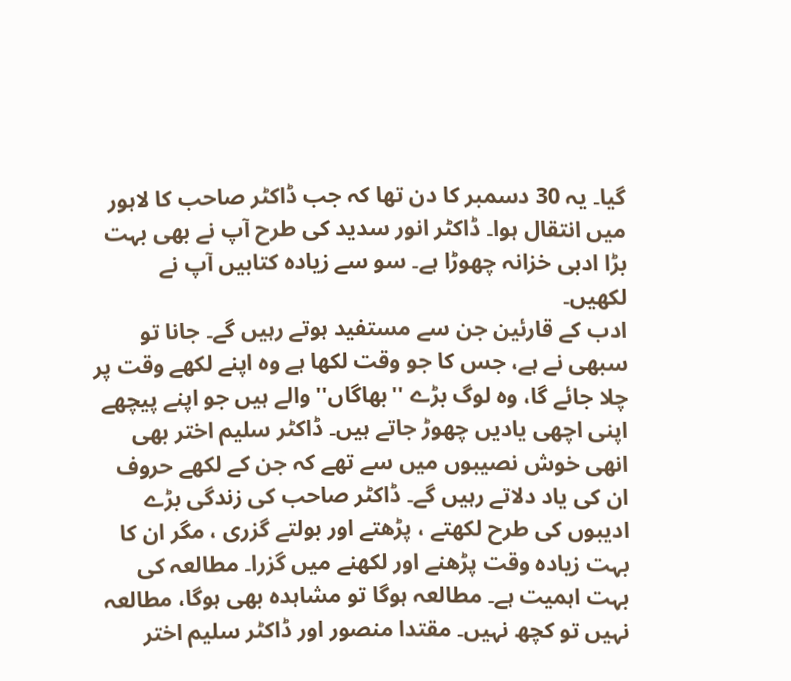گیا۔ یہ 30 دسمبر کا دن تھا کہ جب ڈاکٹر صاحب کا لاہور میں انتقال ہوا۔ ڈاکٹر انور سدید کی طرح آپ نے بھی بہت بڑا ادبی خزانہ چھوڑا ہے۔ سو سے زیادہ کتابیں آپ نے لکھیں۔
ادب کے قارئین جن سے مستفید ہوتے رہیں گے۔ جانا تو سبھی نے ہے، جس کا جو وقت لکھا ہے وہ اپنے لکھے وقت پر چلا جائے گا، وہ لوگ بڑے ''بھاگاں'' والے ہیں جو اپنے پیچھے اپنی اچھی یادیں چھوڑ جاتے ہیں۔ ڈاکٹر سلیم اختر بھی انھی خوش نصیبوں میں سے تھے کہ جن کے لکھے حروف ان کی یاد دلاتے رہیں گے۔ ڈاکٹر صاحب کی زندگی بڑے ادیبوں کی طرح لکھتے ، پڑھتے اور بولتے گزری ، مگر ان کا بہت زیادہ وقت پڑھنے اور لکھنے میں گزرا۔ مطالعہ کی بہت اہمیت ہے۔ مطالعہ ہوگا تو مشاہدہ بھی ہوگا، مطالعہ نہیں تو کچھ نہیں۔ مقتدا منصور اور ڈاکٹر سلیم اختر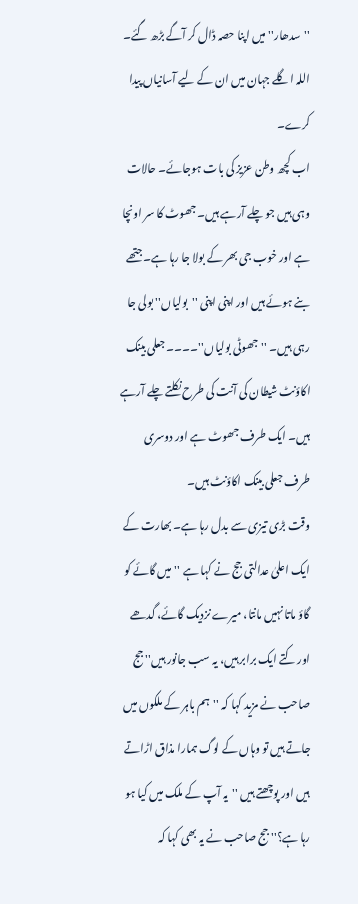''سدھار'' میں اپنا حصہ ڈال کر آگے بڑھ گئے۔ اللہ اگلے جہان میں ان کے لیے آسانیاں پیدا کرے۔
اب کچھ وطن عزیز کی بات ہوجائے۔ حالات وہی ہیں جو چلے آرہے ہیں۔ جھوٹ کا سر اونچا ہے اور خوب جی بھر کے بولا جا رہا ہے۔ جتھے بنے ہوئے ہیں اور اپنی اپنی ''بولیاں'' بولی جا رہی ہیں۔ ''جھوٹی بولیاں''۔۔۔۔ جعلی بینک اکاؤنٹ شیطان کی آنت کی طرح نکلتے چلے آرہے ہیں۔ ایک طرف جھوٹ ہے اور دوسری طرف جعلی بینک اکاؤنٹ ہیں۔
وقت بڑی تیزی سے بدل رہا ہے۔ بھارت کے ایک اعلیٰ عدالتی جج نے کہا ہے ''میں گائے کو گاؤ ماتا نہیں مانتا، میرے نزدیک گائے، گدھے اور کتے ایک برابر ہیں، یہ سب جانور ہیں'' جج صاحب نے مزید کہا کہ ''ہم باہر کے ملکوں میں جاتے ہیں تو وہاں کے لوگ ہمارا مذاق اڑاتے ہیں اور پوچھتے ہیں ''یہ آپ کے ملک میں کیا ہو رہا ہے؟'' جج صاحب نے یہ بھی کہا کہ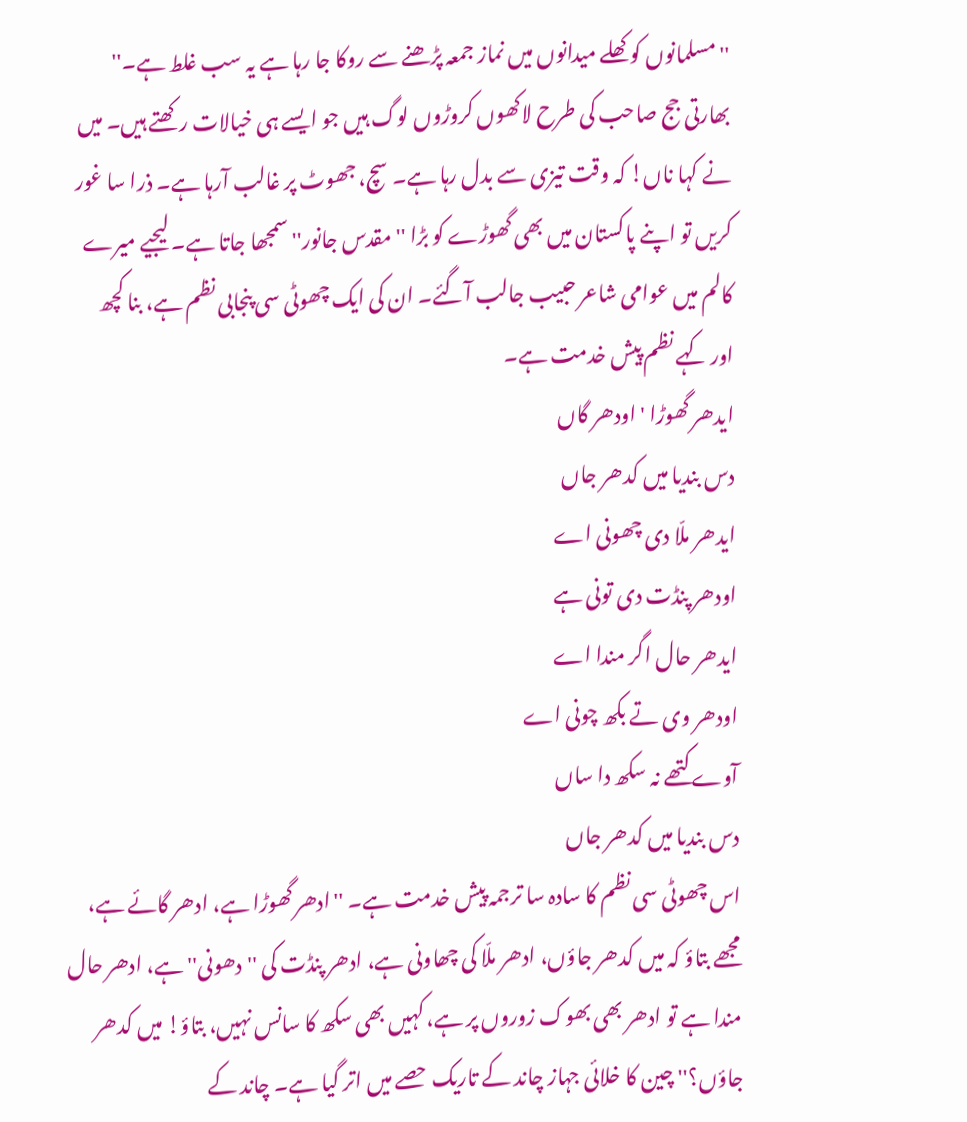''مسلمانوں کو کھلے میدانوں میں نماز جمعہ پڑھنے سے روکا جا رہا ہے یہ سب غلط ہے۔''
بھارتی جج صاحب کی طرح لاکھوں کروڑوں لوگ ہیں جو ایسے ہی خیالات رکھتے ہیں۔ میں نے کہا ناں! کہ وقت تیزی سے بدل رہا ہے۔ سچ، جھوٹ پر غالب آرہا ہے۔ ذرا سا غور کریں تو اپنے پاکستان میں بھی گھوڑے کو بڑا ''مقدس جانور'' سمجھا جاتا ہے۔ لیجیے میرے کالم میں عوامی شاعر حبیب جالب آگئے۔ ان کی ایک چھوٹی سی پنجابی نظم ہے، بنا کچھ اور کہے نظم پیش خدمت ہے۔
ایدھر گھوڑا ' اودھر گاں
دس بندیا میں کدھر جاں
ایدھر ملّا دی چھونی اے
اودھر پنڈت دی تونی ہے
ایدھر حال اگر مندا اے
اودھر وی تے بکھ چونی اے
آوے کتھے نہ سکھ دا ساں
دس بندیا میں کدھر جاں
اس چھوٹی سی نظم کا سادہ سا ترجمہ پیش خدمت ہے۔ ''ادھر گھوڑا ہے، ادھر گائے ہے، مجھے بتاؤ کہ میں کدھر جاؤں، ادھر ملّا کی چھاونی ہے، ادھر پنڈت کی ''دھونی'' ہے، ادھر حال مندا ہے تو ادھر بھی بھوک زوروں پر ہے، کہیں بھی سکھ کا سانس نہیں، بتاؤ! میں کدھر جاؤں؟'' چین کا خلائی جہاز چاند کے تاریک حصے میں اتر گیا ہے۔ چاند کے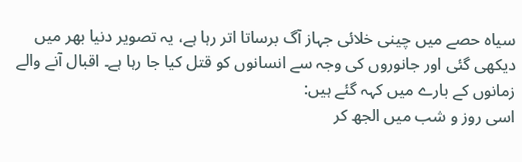سیاہ حصے میں چینی خلائی جہاز آگ برساتا اتر رہا ہے، یہ تصویر دنیا بھر میں دیکھی گئی اور جانوروں کی وجہ سے انسانوں کو قتل کیا جا رہا ہے۔ اقبال آنے والے زمانوں کے بارے میں کہہ گئے ہیں:
اسی روز و شب میں الجھ کر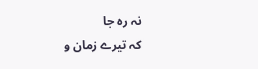نہ رہ جا
کہ تیرے زمان و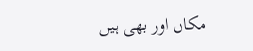مکاں اور بھی ہیں